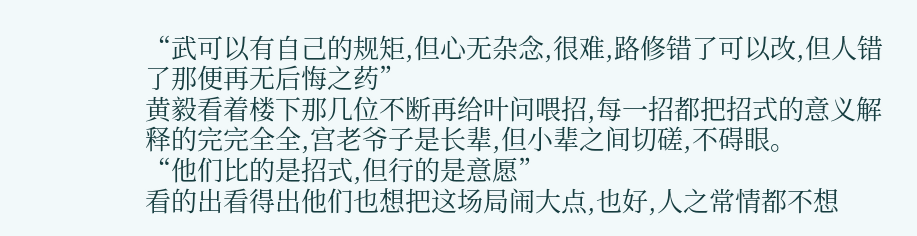“武可以有自己的规矩,但心无杂念,很难,路修错了可以改,但人错了那便再无后悔之药”
黄毅看着楼下那几位不断再给叶问喂招,每一招都把招式的意义解释的完完全全,宫老爷子是长辈,但小辈之间切磋,不碍眼。
“他们比的是招式,但行的是意愿”
看的出看得出他们也想把这场局闹大点,也好,人之常情都不想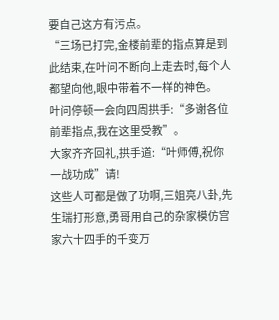要自己这方有污点。
“三场已打完,金楼前辈的指点算是到此结束,在叶问不断向上走去时,每个人都望向他,眼中带着不一样的神色。
叶问停顿一会向四周拱手:“多谢各位前辈指点,我在这里受教”。
大家齐齐回礼,拱手道:“叶师傅,祝你一战功成”请!
这些人可都是做了功啊,三姐亮八卦,先生瑞打形意,勇哥用自己的杂家模仿宫家六十四手的千变万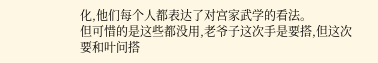化,他们每个人都表达了对宫家武学的看法。
但可惜的是这些都没用,老爷子这次手是要搭,但这次要和叶问搭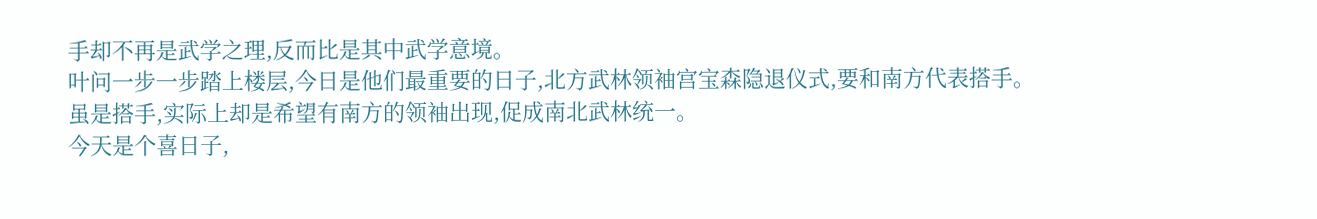手却不再是武学之理,反而比是其中武学意境。
叶问一步一步踏上楼层,今日是他们最重要的日子,北方武林领袖宫宝森隐退仪式,要和南方代表搭手。
虽是搭手,实际上却是希望有南方的领袖出现,促成南北武林统一。
今天是个喜日子,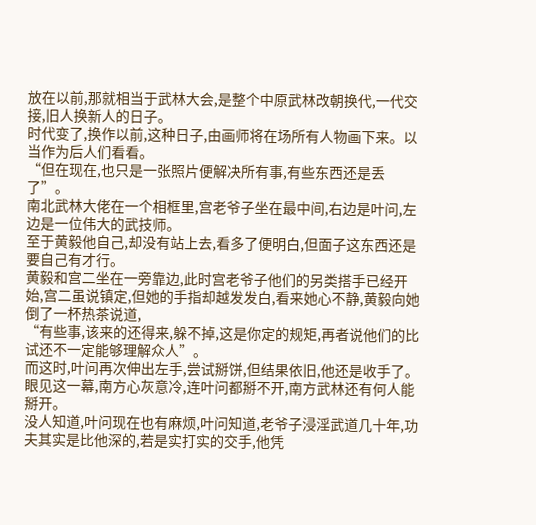放在以前,那就相当于武林大会,是整个中原武林改朝换代,一代交接,旧人换新人的日子。
时代变了,换作以前,这种日子,由画师将在场所有人物画下来。以当作为后人们看看。
“但在现在,也只是一张照片便解决所有事,有些东西还是丢了”。
南北武林大佬在一个相框里,宫老爷子坐在最中间,右边是叶问,左边是一位伟大的武技师。
至于黄毅他自己,却没有站上去,看多了便明白,但面子这东西还是要自己有才行。
黄毅和宫二坐在一旁靠边,此时宫老爷子他们的另类搭手已经开始,宫二虽说镇定,但她的手指却越发发白,看来她心不静,黄毅向她倒了一杯热茶说道,
“有些事,该来的还得来,躲不掉,这是你定的规矩,再者说他们的比试还不一定能够理解众人”。
而这时,叶问再次伸出左手,尝试掰饼,但结果依旧,他还是收手了。
眼见这一幕,南方心灰意冷,连叶问都掰不开,南方武林还有何人能掰开。
没人知道,叶问现在也有麻烦,叶问知道,老爷子浸淫武道几十年,功夫其实是比他深的,若是实打实的交手,他凭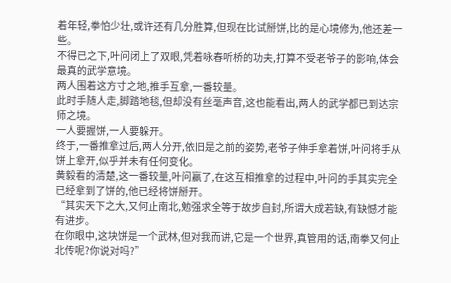着年轻,拳怕少壮,或许还有几分胜算,但现在比试掰饼,比的是心境修为,他还差一些。
不得已之下,叶问闭上了双眼,凭着咏春听桥的功夫,打算不受老爷子的影响,体会最真的武学意境。
两人围着这方寸之地,推手互拿,一番较量。
此时手随人走,脚踏地毯,但却没有丝毫声音,这也能看出,两人的武学都已到达宗师之境。
一人要握饼,一人要躲开。
终于,一番推拿过后,两人分开,依旧是之前的姿势,老爷子伸手拿着饼,叶问将手从饼上拿开,似乎并未有任何变化。
黄毅看的清楚,这一番较量,叶问赢了,在这互相推拿的过程中,叶问的手其实完全已经拿到了饼的,他已经将饼掰开。
“其实天下之大,又何止南北,勉强求全等于故步自封,所谓大成若缺,有缺憾才能有进步。
在你眼中,这块饼是一个武林,但对我而讲,它是一个世界,真管用的话,南拳又何止北传呢?你说对吗?”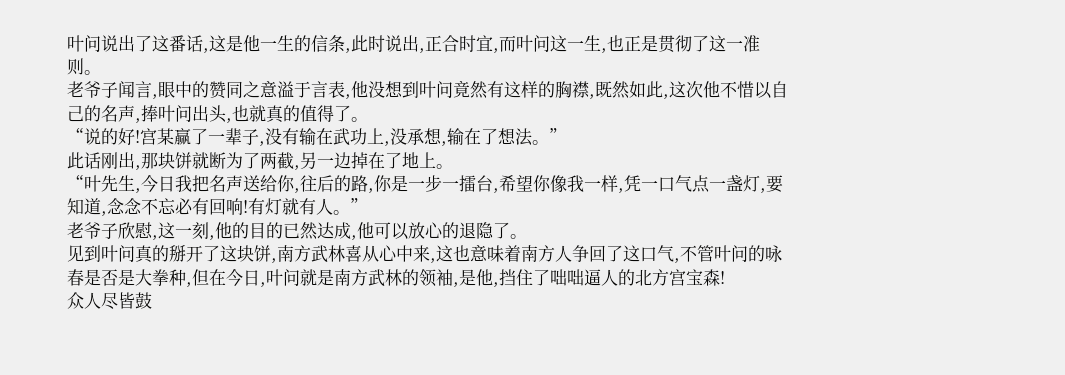叶问说出了这番话,这是他一生的信条,此时说出,正合时宜,而叶问这一生,也正是贯彻了这一准则。
老爷子闻言,眼中的赞同之意溢于言表,他没想到叶问竟然有这样的胸襟,既然如此,这次他不惜以自己的名声,捧叶问出头,也就真的值得了。
“说的好!宫某赢了一辈子,没有输在武功上,没承想,输在了想法。”
此话刚出,那块饼就断为了两截,另一边掉在了地上。
“叶先生,今日我把名声送给你,往后的路,你是一步一擂台,希望你像我一样,凭一口气点一盏灯,要知道,念念不忘必有回响!有灯就有人。”
老爷子欣慰,这一刻,他的目的已然达成,他可以放心的退隐了。
见到叶问真的掰开了这块饼,南方武林喜从心中来,这也意味着南方人争回了这口气,不管叶问的咏春是否是大拳种,但在今日,叶问就是南方武林的领袖,是他,挡住了咄咄逼人的北方宫宝森!
众人尽皆鼓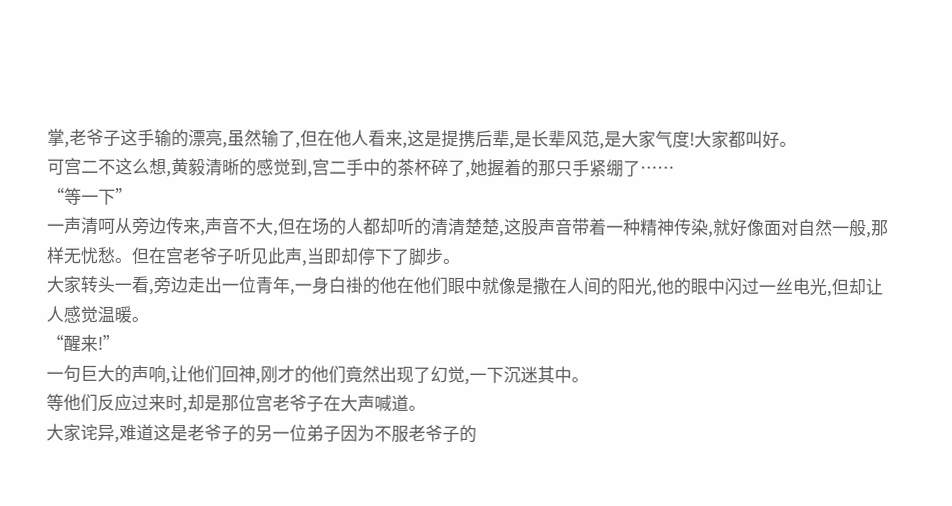掌,老爷子这手输的漂亮,虽然输了,但在他人看来,这是提携后辈,是长辈风范,是大家气度!大家都叫好。
可宫二不这么想,黄毅清晰的感觉到,宫二手中的茶杯碎了,她握着的那只手紧绷了……
“等一下”
一声清呵从旁边传来,声音不大,但在场的人都却听的清清楚楚,这股声音带着一种精神传染,就好像面对自然一般,那样无忧愁。但在宫老爷子听见此声,当即却停下了脚步。
大家转头一看,旁边走出一位青年,一身白褂的他在他们眼中就像是撒在人间的阳光,他的眼中闪过一丝电光,但却让人感觉温暖。
“醒来!”
一句巨大的声响,让他们回神,刚才的他们竟然出现了幻觉,一下沉迷其中。
等他们反应过来时,却是那位宫老爷子在大声喊道。
大家诧异,难道这是老爷子的另一位弟子因为不服老爷子的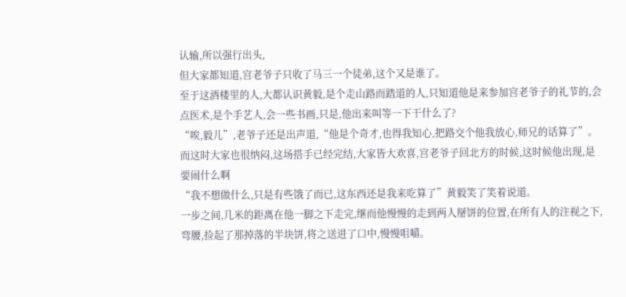认输,所以强行出头,
但大家都知道,宫老爷子只收了马三一个徒弟,这个又是谁了。
至于这酒楼里的人,大都认识黄毅,是个走山路而踏道的人,只知道他是来参加宫老爷子的礼节的,会点医术,是个手艺人,会一些书画,只是,他出来叫等一下干什么了?
“唉,毅儿”,老爷子还是出声道,“他是个奇才,也得我知心,把路交个他我放心,师兄的话算了”。
而这时大家也很纳闷,这场搭手已经完结,大家皆大欢喜,宫老爷子回北方的时候,这时候他出现,是要闹什么啊
“我不想做什么,只是有些饿了而已,这东西还是我来吃算了”黄毅笑了笑着说道。
一步之间,几米的距离在他一脚之下走完,继而他慢慢的走到两人掰饼的位置,在所有人的注视之下,弯腰,捡起了那掉落的半块饼,将之送进了口中,慢慢咀嚼。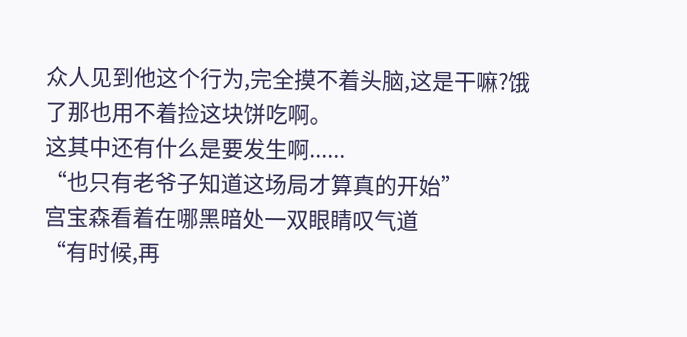众人见到他这个行为,完全摸不着头脑,这是干嘛?饿了那也用不着捡这块饼吃啊。
这其中还有什么是要发生啊......
“也只有老爷子知道这场局才算真的开始”
宫宝森看着在哪黑暗处一双眼睛叹气道
“有时候,再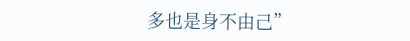多也是身不由己”